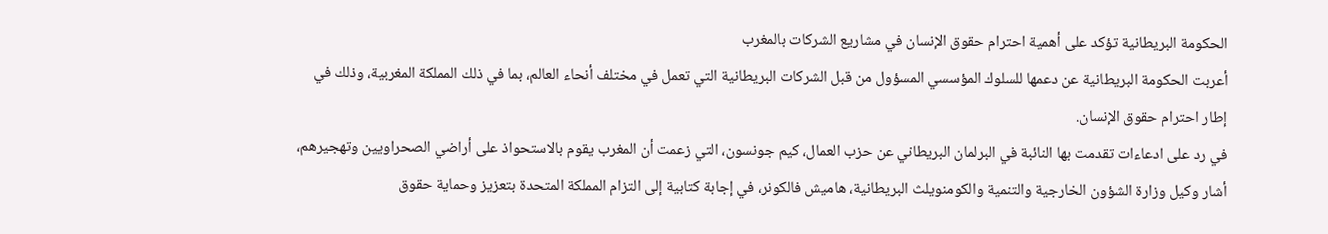الحكومة البريطانية تؤكد على أهمية احترام حقوق الإنسان في مشاريع الشركات بالمغرب
أعربت الحكومة البريطانية عن دعمها للسلوك المؤسسي المسؤول من قبل الشركات البريطانية التي تعمل في مختلف أنحاء العالم، بما في ذلك المملكة المغربية، وذلك في إطار احترام حقوق الإنسان.
في رد على ادعاءات تقدمت بها النائبة في البرلمان البريطاني عن حزب العمال، كيم جونسون، التي زعمت أن المغرب يقوم بالاستحواذ على أراضي الصحراويين وتهجيرهم، أشار وكيل وزارة الشؤون الخارجية والتنمية والكومنويلث البريطانية، هاميش فالكونر، في إجابة كتابية إلى التزام المملكة المتحدة بتعزيز وحماية حقوق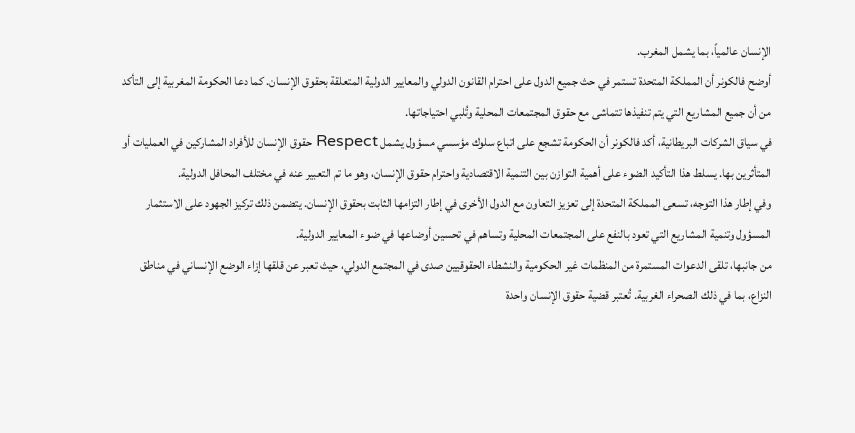الإنسان عالمياً، بما يشمل المغرب.
أوضح فالكونر أن المملكة المتحدة تستمر في حث جميع الدول على احترام القانون الدولي والمعايير الدولية المتعلقة بحقوق الإنسان. كما دعا الحكومة المغربية إلى التأكد من أن جميع المشاريع التي يتم تنفيذها تتماشى مع حقوق المجتمعات المحلية وتُلبي احتياجاتها.
في سياق الشركات البريطانية، أكد فالكونر أن الحكومة تشجع على اتباع سلوك مؤسسي مسؤول يشمل Respect حقوق الإنسان للأفراد المشاركين في العمليات أو المتأثرين بها. يسلط هذا التأكيد الضوء على أهمية التوازن بين التنمية الاقتصادية واحترام حقوق الإنسان، وهو ما تم التعبير عنه في مختلف المحافل الدولية.
وفي إطار هذا التوجه، تسعى المملكة المتحدة إلى تعزيز التعاون مع الدول الأخرى في إطار التزامها الثابت بحقوق الإنسان. يتضمن ذلك تركيز الجهود على الاستثمار المسؤول وتنمية المشاريع التي تعود بالنفع على المجتمعات المحلية وتساهم في تحسين أوضاعها في ضوء المعايير الدولية.
من جانبها، تلقى الدعوات المستمرة من المنظمات غير الحكومية والنشطاء الحقوقيين صدى في المجتمع الدولي، حيث تعبر عن قلقها إزاء الوضع الإنساني في مناطق النزاع، بما في ذلك الصحراء الغربية. تُعتبر قضية حقوق الإنسان واحدة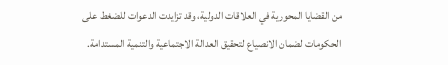من القضايا المحورية في العلاقات الدولية، وقد تزايدت الدعوات للضغط على الحكومات لضمان الانصياع لتحقيق العدالة الاجتماعية والتنمية المستدامة.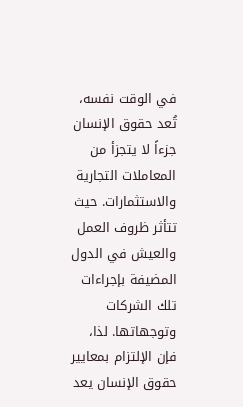في الوقت نفسه، تُعد حقوق الإنسان جزءاً لا يتجزأ من المعاملات التجارية والاستثمارات. حيث تتأثر ظروف العمل والعيش في الدول المضيفة بإجراءات تلك الشركات وتوجهاتها. لذا، فإن الإلتزام بمعايير حقوق الإنسان يعد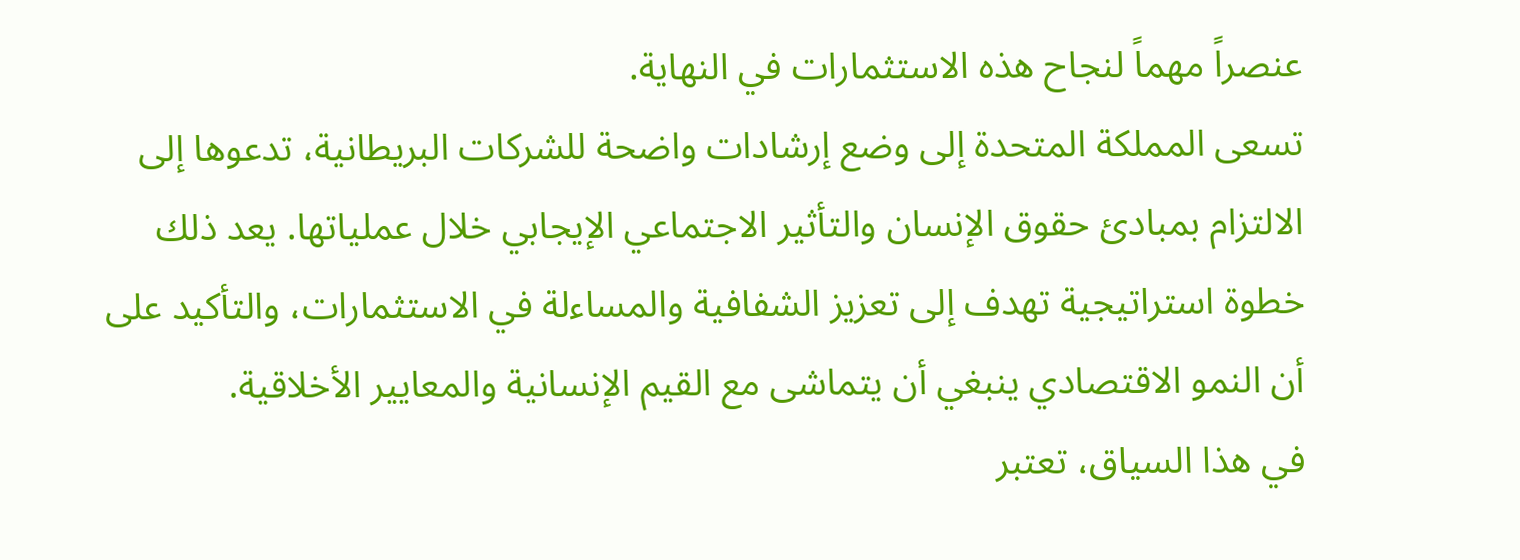عنصراً مهماً لنجاح هذه الاستثمارات في النهاية.
تسعى المملكة المتحدة إلى وضع إرشادات واضحة للشركات البريطانية، تدعوها إلى الالتزام بمبادئ حقوق الإنسان والتأثير الاجتماعي الإيجابي خلال عملياتها. يعد ذلك خطوة استراتيجية تهدف إلى تعزيز الشفافية والمساءلة في الاستثمارات، والتأكيد على أن النمو الاقتصادي ينبغي أن يتماشى مع القيم الإنسانية والمعايير الأخلاقية.
في هذا السياق، تعتبر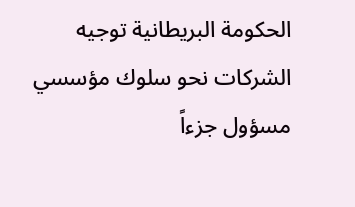الحكومة البريطانية توجيه الشركات نحو سلوك مؤسسي مسؤول جزءاً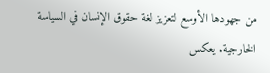من جهودها الأوسع لتعزيز لغة حقوق الإنسان في السياسة الخارجية. يعكس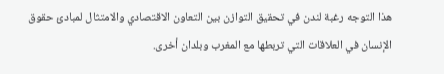هذا التوجه رغبة لندن في تحقيق التوازن بين التعاون الاقتصادي والامتثال لمبادئ حقوق الإنسان في العلاقات التي تربطها مع المغرب وبلدان أخرى.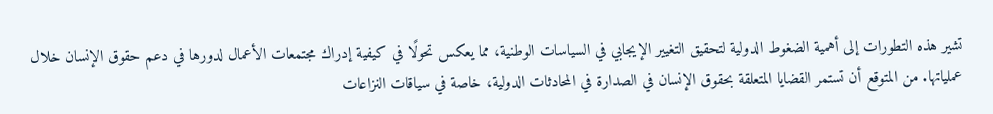تشير هذه التطورات إلى أهمية الضغوط الدولية لتحقيق التغيير الإيجابي في السياسات الوطنية، مما يعكس تحولًا في كيفية إدراك مجتمعات الأعمال لدورها في دعم حقوق الإنسان خلال عملياتها. من المتوقع أن تستمر القضايا المتعلقة بحقوق الإنسان في الصدارة في المحادثات الدولية، خاصة في سياقات النزاعات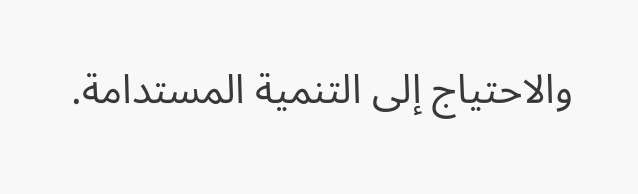والاحتياج إلى التنمية المستدامة.